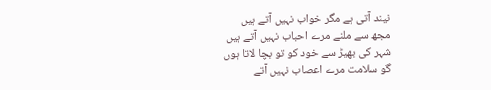نیند آتی ہے مگر خواب نہیں آتے ہیں
مجھ سے ملنے مرے احباب نہیں آتے ہیں
شہر کی بھیڑ سے خود کو تو بچا لاتا ہوں
گو سلامت مرے اعصاب نہیں آتے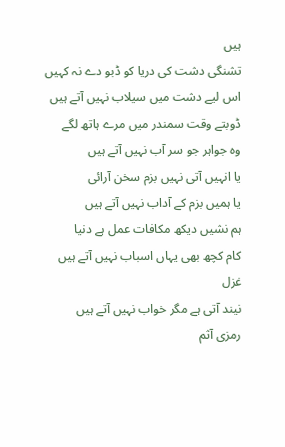ہیں
تشنگی دشت کی دریا کو ڈبو دے نہ کہیں
اس لیے دشت میں سیلاب نہیں آتے ہیں
ڈوبتے وقت سمندر میں مرے ہاتھ لگے
وہ جواہر جو سر آب نہیں آتے ہیں
یا انہیں آتی نہیں بزم سخن آرائی
یا ہمیں بزم کے آداب نہیں آتے ہیں
ہم نشیں دیکھ مکافات عمل ہے دنیا
کام کچھ بھی یہاں اسباب نہیں آتے ہیں
غزل
نیند آتی ہے مگر خواب نہیں آتے ہیں
رمزی آثم